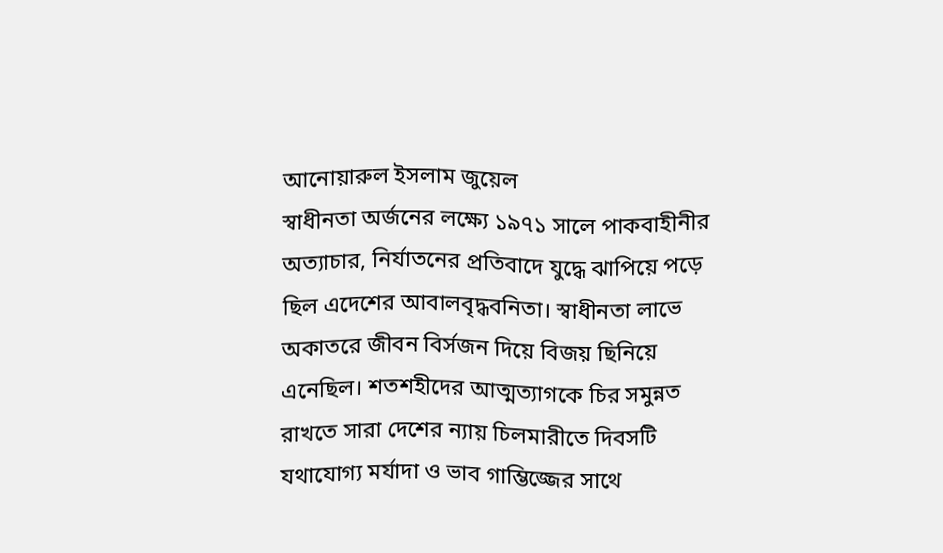আনোয়ারুল ইসলাম জুয়েল
স্বাধীনতা অর্জনের লক্ষ্যে ১৯৭১ সালে পাকবাহীনীর অত্যাচার, নির্যাতনের প্রতিবাদে যুদ্ধে ঝাপিয়ে পড়ে ছিল এদেশের আবালবৃদ্ধবনিতা। স্বাধীনতা লাভে অকাতরে জীবন বির্সজন দিয়ে বিজয় ছিনিয়ে এনেছিল। শতশহীদের আত্মত্যাগকে চির সমুন্নত রাখতে সারা দেশের ন্যায় চিলমারীতে দিবসটি যথাযোগ্য মর্যাদা ও ভাব গাম্ভিজ্জের সাথে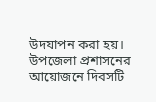উদযাপন করা হয়। উপজেলা প্রশাসনের আয়োজনে দিবসটি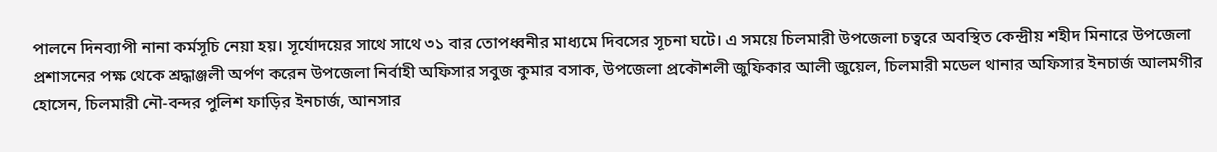পালনে দিনব্যাপী নানা কর্মসূচি নেয়া হয়। সূর্যোদয়ের সাথে সাথে ৩১ বার তোপধ্বনীর মাধ্যমে দিবসের সূচনা ঘটে। এ সময়ে চিলমারী উপজেলা চত্বরে অবস্থিত কেন্দ্রীয় শহীদ মিনারে উপজেলা প্রশাসনের পক্ষ থেকে শ্রদ্ধাঞ্জলী অর্পণ করেন উপজেলা নির্বাহী অফিসার সবুজ কুমার বসাক, উপজেলা প্রকৌশলী জুফিকার আলী জুয়েল, চিলমারী মডেল থানার অফিসার ইনচার্জ আলমগীর হোসেন, চিলমারী নৌ-বন্দর পুলিশ ফাড়ির ইনচার্জ, আনসার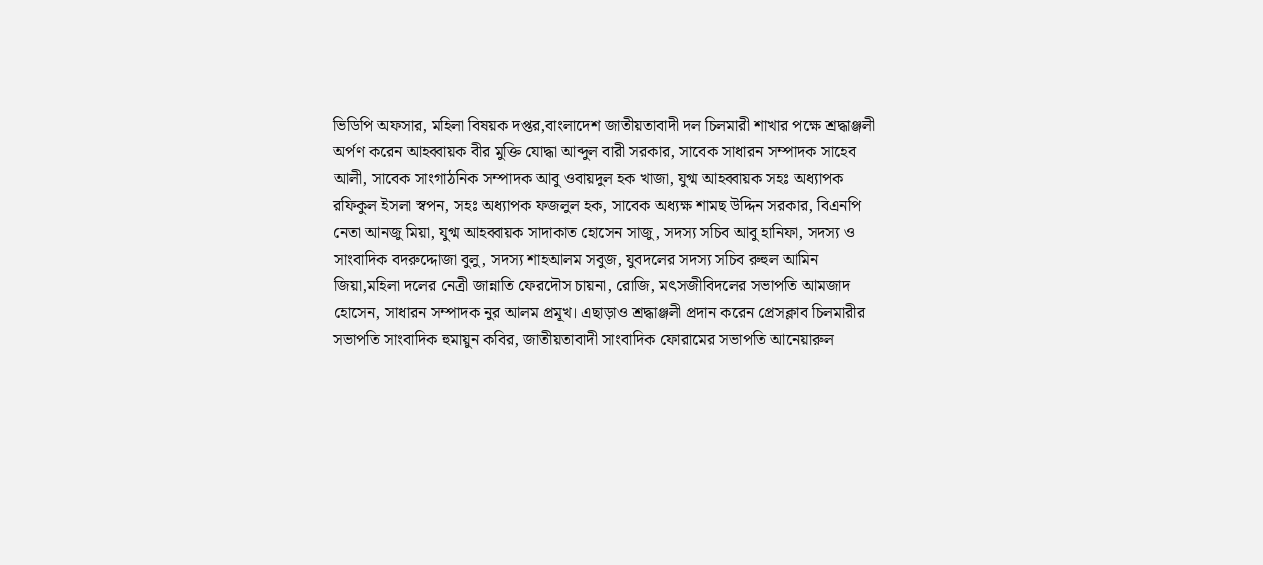ভিডিপি অফসার, মহিলা বিষয়ক দপ্তর,বাংলাদেশ জাতীয়তাবাদী দল চিলমারী শাখার পক্ষে শ্রদ্ধাঞ্জলী অর্পণ করেন আহব্বায়ক বীর মুক্তি যোদ্ধা আব্দুল বারী সরকার, সাবেক সাধারন সম্পাদক সাহেব আলী, সাবেক সাংগাঠনিক সম্পাদক আবু ওবায়দুল হক খাজা, যুগ্ম আহব্বায়ক সহঃ অধ্যাপক রফিকুল ইসলা স্বপন, সহঃ অধ্যাপক ফজলুল হক, সাবেক অধ্যক্ষ শামছ উদ্দিন সরকার, বিএনপি নেতা আনজু মিয়া, যুগ্ম আহব্বায়ক সাদাকাত হোসেন সাজু, সদস্য সচিব আবু হানিফা, সদস্য ও সাংবাদিক বদরুদ্দোজা বুলু, সদস্য শাহআলম সবুজ, যুবদলের সদস্য সচিব রুহুল আমিন জিয়া,মহিলা দলের নেত্রী জান্নাতি ফেরদৌস চায়না, রোজি, মৎসজীবিদলের সভাপতি আমজাদ হোসেন, সাধারন সম্পাদক নুর আলম প্রমূখ। এছাড়াও শ্রদ্ধাঞ্জলী প্রদান করেন প্রেসক্লাব চিলমারীর সভাপতি সাংবাদিক হুমায়ুন কবির, জাতীয়তাবাদী সাংবাদিক ফোরামের সভাপতি আনেয়ারুল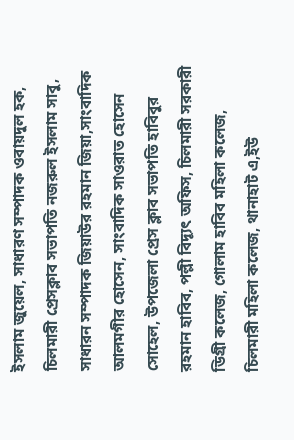ইসলাম জুয়েল, সাধারণ সম্পাদক ওবায়দুল হক, চিলমারী প্রেসক্লাব সভাপতি নজরুল ইসলাম সাবু, সাধারন সম্পাদক জিয়াউর রহমান জিয়া,সাংবাদিক আলমগীর হোসেন, সাংবাদিক সাওরাত হোসেন সোহেল, উপজেলা প্রেস ক্লাব সভাপতি হাবিবুর রহমান হাবিব, পল্লী বিদ্যূৎ অফিস, চিলমারী সরকারী ডিগ্রী কলেজ, গোলাম হাবিব মহিলা কলেজ, চিলমারী মহিলা কলেজ, থানাহাট এ,ইউ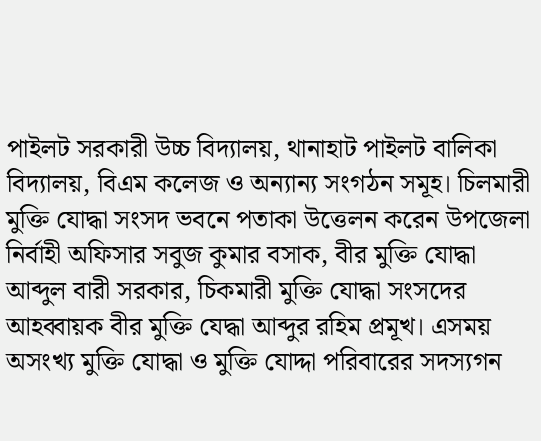পাইলট সরকারী উচ্চ বিদ্যালয়, থানাহাট পাইলট বালিকা বিদ্যালয়, বিএম কলেজ ও অন্যান্য সংগঠন সমূহ। চিলমারী মুক্তি যোদ্ধা সংসদ ভবনে পতাকা উত্তেলন করেন উপজেলা নির্বাহী অফিসার সবুজ কুমার বসাক, বীর মুক্তি যোদ্ধা আব্দুল বারী সরকার, চিকমারী মুক্তি যোদ্ধা সংসদের আহব্বায়ক বীর মুক্তি যেদ্ধা আব্দুর রহিম প্রমূখ। এসময় অসংখ্য মুক্তি যোদ্ধা ও মুক্তি যোদ্দা পরিবারের সদস্যগন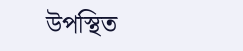উপস্থিত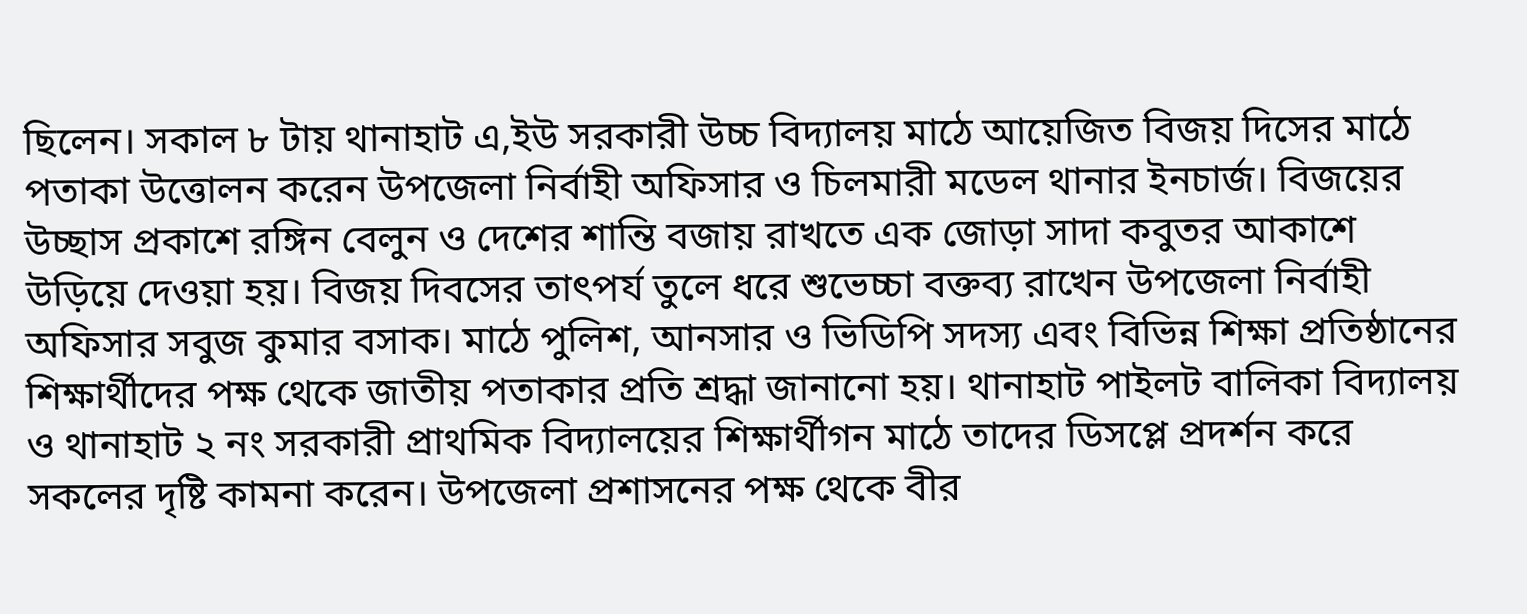ছিলেন। সকাল ৮ টায় থানাহাট এ,ইউ সরকারী উচ্চ বিদ্যালয় মাঠে আয়েজিত বিজয় দিসের মাঠে পতাকা উত্তোলন করেন উপজেলা নির্বাহী অফিসার ও চিলমারী মডেল থানার ইনচার্জ। বিজয়ের উচ্ছাস প্রকাশে রঙ্গিন বেলুন ও দেশের শান্তি বজায় রাখতে এক জোড়া সাদা কবুতর আকাশে উড়িয়ে দেওয়া হয়। বিজয় দিবসের তাৎপর্য তুলে ধরে শুভেচ্চা বক্তব্য রাখেন উপজেলা নির্বাহী অফিসার সবুজ কুমার বসাক। মাঠে পুলিশ, আনসার ও ভিডিপি সদস্য এবং বিভিন্ন শিক্ষা প্রতিষ্ঠানের শিক্ষার্থীদের পক্ষ থেকে জাতীয় পতাকার প্রতি শ্রদ্ধা জানানো হয়। থানাহাট পাইলট বালিকা বিদ্যালয় ও থানাহাট ২ নং সরকারী প্রাথমিক বিদ্যালয়ের শিক্ষার্থীগন মাঠে তাদের ডিসপ্লে প্রদর্শন করে সকলের দৃষ্টি কামনা করেন। উপজেলা প্রশাসনের পক্ষ থেকে বীর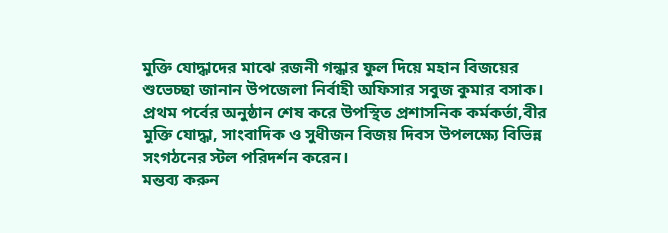মুক্তি যোদ্ধাদের মাঝে রজনী গন্ধার ফুল দিয়ে মহান বিজয়ের শুভেচ্ছা জানান উপজেলা নির্বাহী অফিসার সবুজ কুমার বসাক। প্রথম পর্বের অনুষ্ঠান শেষ করে উপস্থিত প্রশাসনিক কর্মকর্তা,বীর মুক্তি যোদ্ধা, সাংবাদিক ও সুধীজন বিজয় দিবস উপলক্ষ্যে বিভিন্ন সংগঠনের স্টল পরিদর্শন করেন।
মন্তব্য করুন